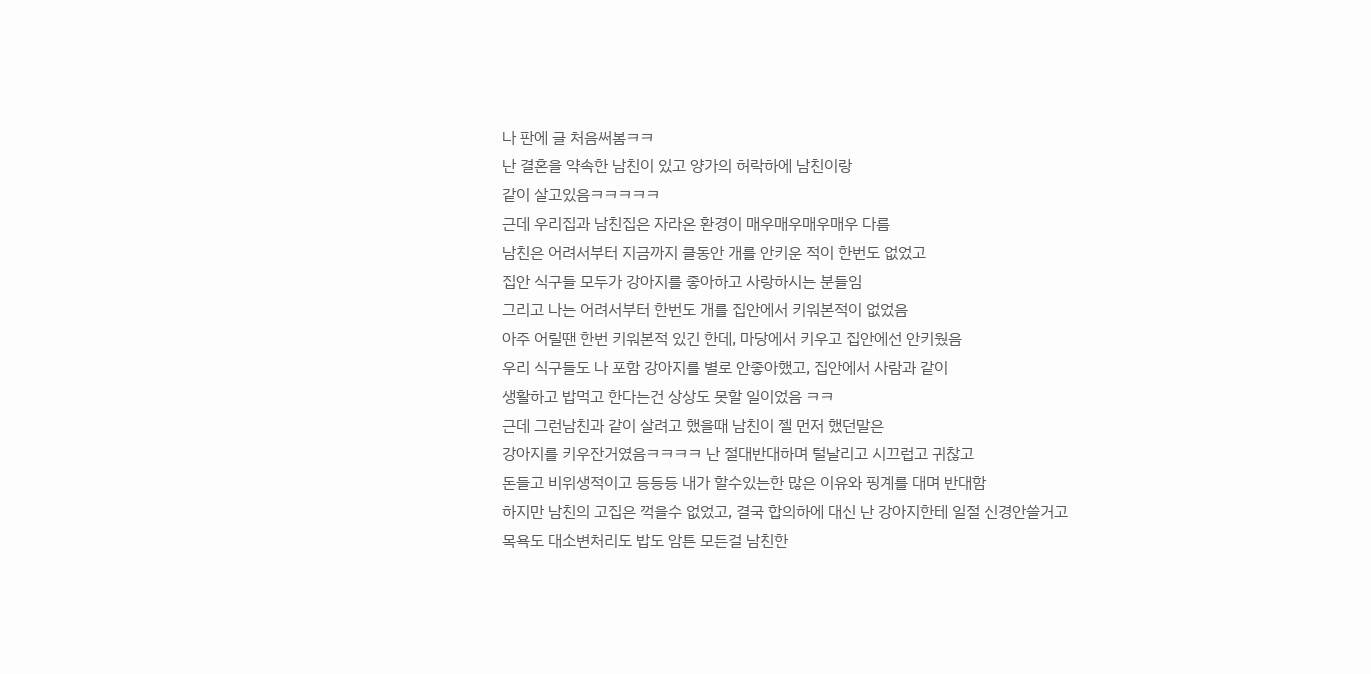나 판에 글 처음써봄ㅋㅋ
난 결혼을 약속한 남친이 있고 양가의 허락하에 남친이랑
같이 살고있음ㅋㅋㅋㅋㅋ
근데 우리집과 남친집은 자라온 환경이 매우매우매우매우 다름
남친은 어려서부터 지금까지 클동안 개를 안키운 적이 한번도 없었고
집안 식구들 모두가 강아지를 좋아하고 사랑하시는 분들임
그리고 나는 어려서부터 한번도 개를 집안에서 키워본적이 없었음
아주 어릴땐 한번 키워본적 있긴 한데, 마당에서 키우고 집안에선 안키웠음
우리 식구들도 나 포함 강아지를 별로 안좋아했고, 집안에서 사람과 같이
생활하고 밥먹고 한다는건 상상도 못할 일이었음 ㅋㅋ
근데 그런남친과 같이 살려고 했을때 남친이 젤 먼저 했던말은
강아지를 키우잔거였음ㅋㅋㅋㅋ 난 절대반대하며 털날리고 시끄럽고 귀찮고
돈들고 비위생적이고 등등등 내가 할수있는한 많은 이유와 핑계를 대며 반대함
하지만 남친의 고집은 꺽을수 없었고, 결국 합의하에 대신 난 강아지한테 일절 신경안쓸거고
목욕도 대소변처리도 밥도 암튼 모든걸 남친한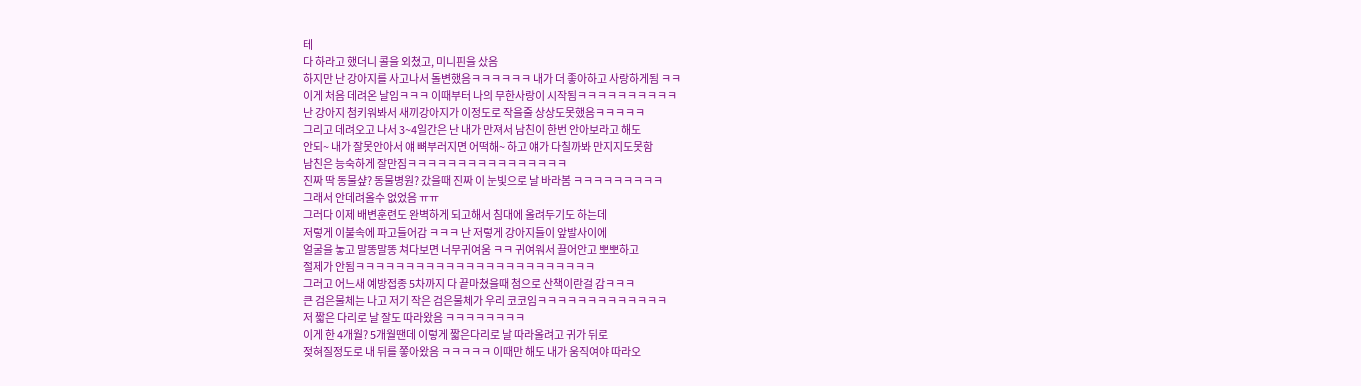테
다 하라고 했더니 콜을 외쳤고, 미니핀을 샀음
하지만 난 강아지를 사고나서 돌변했음ㅋㅋㅋㅋㅋㅋ 내가 더 좋아하고 사랑하게됨 ㅋㅋ
이게 처음 데려온 날임ㅋㅋㅋ 이때부터 나의 무한사랑이 시작됨ㅋㅋㅋㅋㅋㅋㅋㅋㅋㅋ
난 강아지 첨키워봐서 새끼강아지가 이정도로 작을줄 상상도못했음ㅋㅋㅋㅋㅋ
그리고 데려오고 나서 3~4일간은 난 내가 만져서 남친이 한번 안아보라고 해도
안되~ 내가 잘못안아서 얘 뼈부러지면 어떡해~ 하고 얘가 다칠까봐 만지지도못함
남친은 능숙하게 잘만짐ㅋㅋㅋㅋㅋㅋㅋㅋㅋㅋㅋㅋㅋㅋㅋㅋ
진짜 딱 동물샾? 동물병원? 갔을때 진짜 이 눈빛으로 날 바라봄 ㅋㅋㅋㅋㅋㅋㅋㅋㅋ
그래서 안데려올수 없었음 ㅠㅠ
그러다 이제 배변훈련도 완벽하게 되고해서 침대에 올려두기도 하는데
저렇게 이불속에 파고들어감 ㅋㅋㅋ 난 저렇게 강아지들이 앞발사이에
얼굴을 놓고 말똥말똥 쳐다보면 너무귀여움 ㅋㅋ 귀여워서 끌어안고 뽀뽀하고
절제가 안됨ㅋㅋㅋㅋㅋㅋㅋㅋㅋㅋㅋㅋㅋㅋㅋㅋㅋㅋㅋㅋㅋㅋㅋㅋ
그러고 어느새 예방접종 5차까지 다 끝마쳤을때 첨으로 산책이란걸 감ㅋㅋㅋ
큰 검은물체는 나고 저기 작은 검은물체가 우리 코코임ㅋㅋㅋㅋㅋㅋㅋㅋㅋㅋㅋㅋㅋ
저 짧은 다리로 날 잘도 따라왔음 ㅋㅋㅋㅋㅋㅋㅋㅋ
이게 한 4개월? 5개월땐데 이렇게 짧은다리로 날 따라올려고 귀가 뒤로
젖혀질정도로 내 뒤를 쫗아왔음 ㅋㅋㅋㅋㅋ 이때만 해도 내가 움직여야 따라오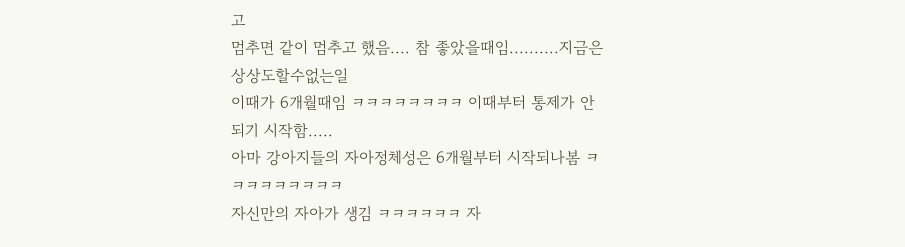고
멈추면 같이 멈추고 했음.... 참 좋았을때임..........지금은 상상도할수없는일
이때가 6개월때임 ㅋㅋㅋㅋㅋㅋㅋㅋ 이때부터 통제가 안되기 시작함.....
아마 강아지들의 자아정체성은 6개월부터 시작되나봄 ㅋㅋㅋㅋㅋㅋㅋㅋㅋ
자신만의 자아가 생김 ㅋㅋㅋㅋㅋㅋ 자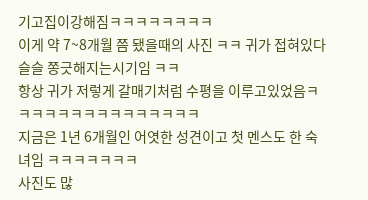기고집이강해짐ㅋㅋㅋㅋㅋㅋㅋㅋ
이게 약 7~8개월 쯤 됐을때의 사진 ㅋㅋ 귀가 접혀있다 슬슬 쫑긋해지는시기임 ㅋㅋ
항상 귀가 저렇게 갈매기처럼 수평을 이루고있었음ㅋㅋㅋㅋㅋㅋㅋㅋㅋㅋㅋㅋㅋㅋㅋ
지금은 1년 6개월인 어엿한 성견이고 첫 멘스도 한 숙녀임 ㅋㅋㅋㅋㅋㅋㅋ
사진도 많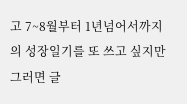고 7~8월부터 1년넘어서까지의 성장일기를 또 쓰고 싶지만
그러면 글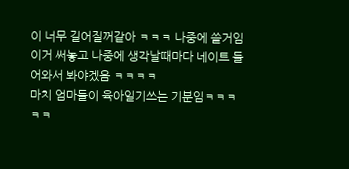이 너무 길어질꺼같아 ㅋㅋㅋ 나중에 쓸거임
이거 써놓고 나중에 생각날때마다 네이트 들어와서 봐야겠음 ㅋㅋㅋㅋ
마치 엄마들이 육아일기쓰는 기분임ㅋㅋㅋㅋㅋ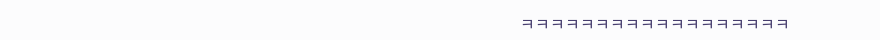ㅋㅋㅋㅋㅋㅋㅋㅋㅋㅋㅋㅋㅋㅋㅋㅋㅋㅋ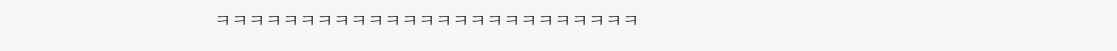ㅋㅋㅋㅋㅋㅋㅋㅋㅋㅋㅋㅋㅋㅋㅋㅋㅋㅋㅋㅋㅋㅋㅋㅋㅋ